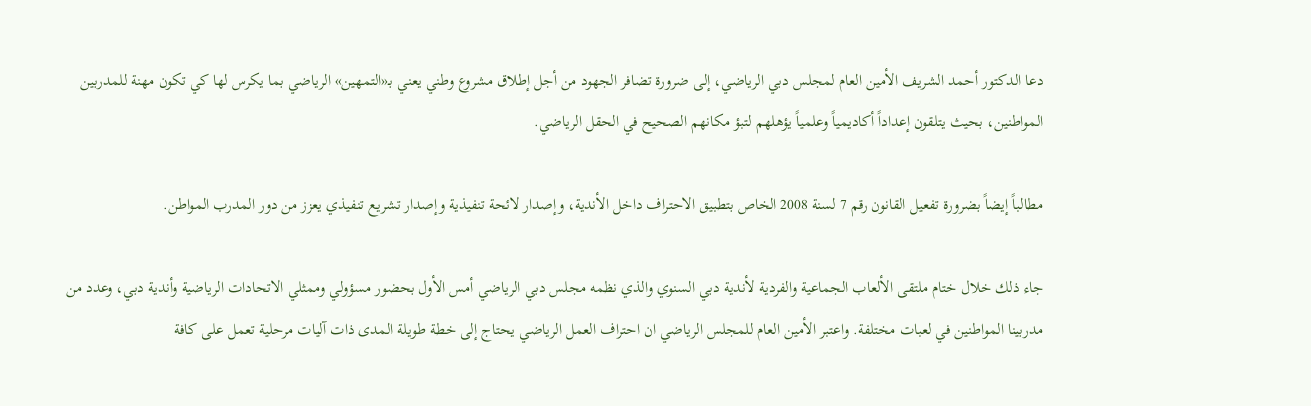دعا الدكتور أحمد الشريف الأمين العام لمجلس دبي الرياضي، إلى ضرورة تضافر الجهود من أجل إطلاق مشروع وطني يعني بـ«التمهين» الرياضي بما يكرس لها كي تكون مهنة للمدربين المواطنين، بحيث يتلقون إعداداً أكاديمياً وعلمياً يؤهلهم لتبؤ مكانهم الصحيح في الحقل الرياضي.

مطالباً إيضاً بضرورة تفعيل القانون رقم 7 لسنة 2008 الخاص بتطبيق الاحتراف داخل الأندية، وإصدار لائحة تنفيذية وإصدار تشريع تنفيذي يعزز من دور المدرب المواطن.

جاء ذلك خلال ختام ملتقى الألعاب الجماعية والفردية لأندية دبي السنوي والذي نظمه مجلس دبي الرياضي أمس الأول بحضور مسؤولي وممثلي الاتحادات الرياضية وأندية دبي، وعدد من مدربينا المواطنين في لعبات مختلفة. واعتبر الأمين العام للمجلس الرياضي ان احتراف العمل الرياضي يحتاج إلى خطة طويلة المدى ذات آليات مرحلية تعمل على كافة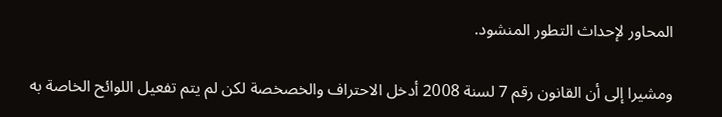المحاور لإحداث التطور المنشود.

ومشيرا إلى أن القانون رقم 7 لسنة 2008 أدخل الاحتراف والخصخصة لكن لم يتم تفعيل اللوائح الخاصة به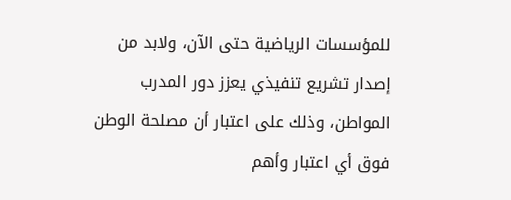للمؤسسات الرياضية حتى الآن، ولابد من إصدار تشريع تنفيذي يعزز دور المدرب المواطن، وذلك على اعتبار أن مصلحة الوطن فوق أي اعتبار وأهم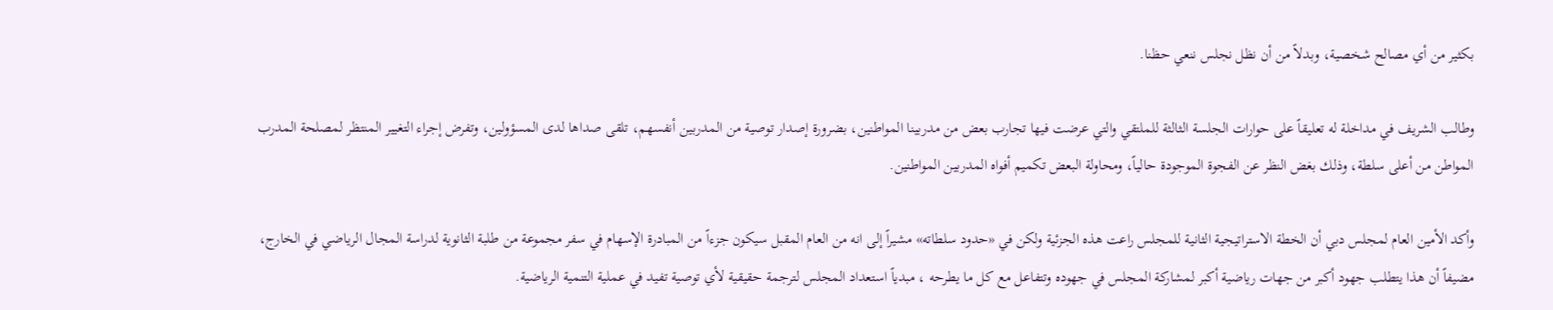بكثير من أي مصالح شخصية، وبدلاً من أن نظل نجلس ننعي حظنا.

وطالب الشريف في مداخلة له تعليقاً على حوارات الجلسة الثالثة للملتقي والتي عرضت فيها تجارب بعض من مدربينا المواطنين، بضرورة إصدار توصية من المدربين أنفسهم، تلقى صداها لدى المسؤولين، وتفرض إجراء التغيير المنتظر لمصلحة المدرب المواطن من أعلى سلطة، وذلك بغض النظر عن الفجوة الموجودة حالياً، ومحاولة البعض تكميم أفواه المدربين المواطنين.

وأكد الأمين العام لمجلس دبي أن الخطة الاستراتيجية الثانية للمجلس راعت هذه الجزئية ولكن في «حدود سلطاته» مشيراً إلى انه من العام المقبل سيكون جزءاً من المبادرة الإسهام في سفر مجموعة من طلبة الثانوية لدراسة المجال الرياضي في الخارج، مضيفاً أن هذا يتطلب جهود أكبر من جهات رياضية أكبر لمشاركة المجلس في جهوده وتتفاعل مع كل ما يطرحه ، مبدياً استعداد المجلس لترجمة حقيقية لأي توصية تفيد في عملية التنمية الرياضية.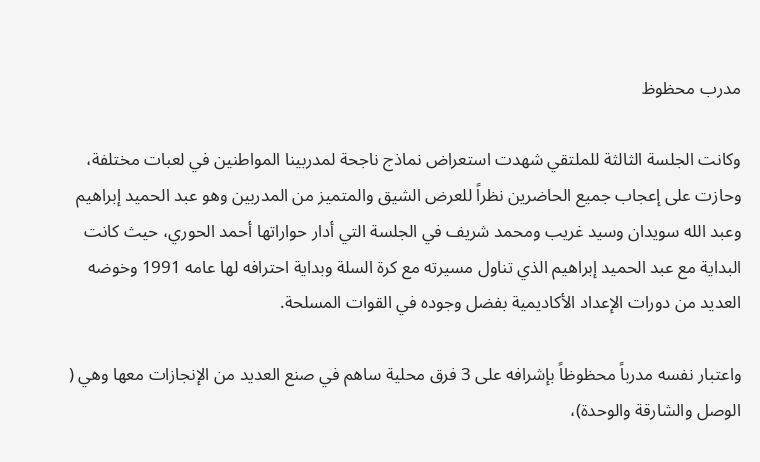مدرب محظوظ

وكانت الجلسة الثالثة للملتقي شهدت استعراض نماذج ناجحة لمدربينا المواطنين في لعبات مختلفة، وحازت على إعجاب جميع الحاضرين نظراً للعرض الشيق والمتميز من المدربين وهو عبد الحميد إبراهيم وعبد الله سويدان وسيد غريب ومحمد شريف في الجلسة التي أدار حواراتها أحمد الحوري، حيث كانت البداية مع عبد الحميد إبراهيم الذي تناول مسيرته مع كرة السلة وبداية احترافه لها عامه 1991 وخوضه العديد من دورات الإعداد الأكاديمية بفضل وجوده في القوات المسلحة.

واعتبار نفسه مدرباً محظوظاً بإشرافه على 3 فرق محلية ساهم في صنع العديد من الإنجازات معها وهي ( الوصل والشارقة والوحدة)،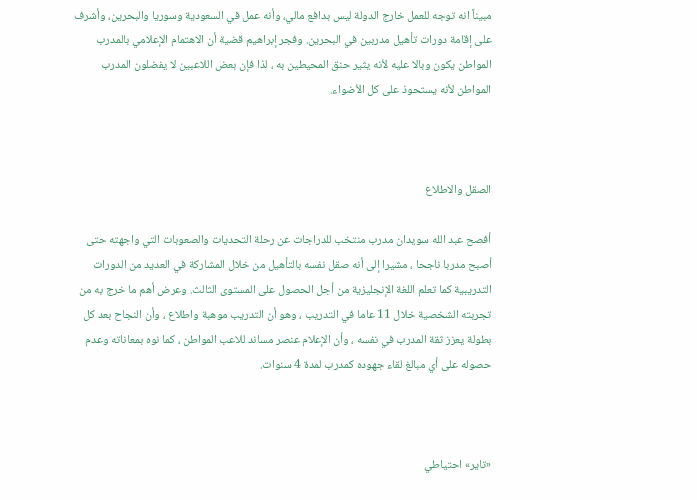مبيناً انه توجه للعمل خارج الدولة ليس بدافع مالي، وأنه عمل في السعودية وسوريا والبحرين، وأشرف على إقامة دورات تأهيل مدربين في البحرين. وفجر إبراهيم قضية أن الاهتمام الإعلامي بالمدرب المواطن يكون وبالا عليه لأنه يثير حنق المحيطين به ، لذا فإن بعض اللاعبين لا يفضلون المدرب المواطن لأنه يستحوذ على كل الأضواء.



الصقل والاطلاع

أفصح عبد الله سويدان مدرب منتخب للدراجات عن رحلة التحديات والصعوبات التي واجهته حتى أصبح مدربا ناجحا ، مشيرا إلى أنه صقل نفسه بالتأهيل من خلال المشاركة في العديد من الدورات التدريبية كما تعلم اللغة الإنجليزية من أجل الحصول على المستوى الثالث. وعرض أهم ما خرج به من تجربته الشخصية خلال 11 عاما في التدريب ، وهو أن التدريب موهبة واطلاع ، وأن النجاح بعد كل بطولة يعزز ثقة المدرب في نفسه ، وأن الإعلام عنصر مساند للاعب المواطن ، كما نوه بمعاناته وعدم حصوله على أي مبالغ لقاء جهوده كمدرب لمدة 4 سنوات.



«تاير» احتياطي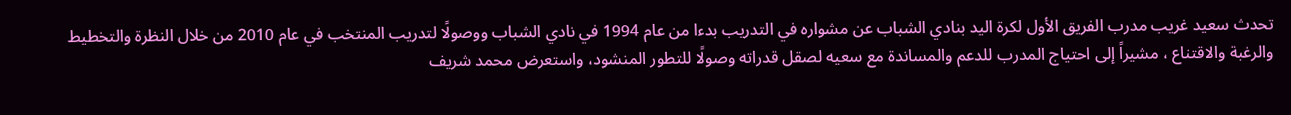تحدث سعيد غريب مدرب الفريق الأول لكرة اليد بنادي الشباب عن مشواره في التدريب بدءا من عام 1994 في نادي الشباب ووصولًا لتدريب المنتخب في عام 2010 من خلال النظرة والتخطيط والرغبة والاقتناع ، مشيراً إلى احتياج المدرب للدعم والمساندة مع سعيه لصقل قدراته وصولًا للتطور المنشود، واستعرض محمد شريف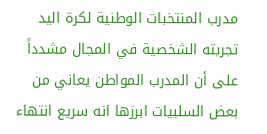مدرب المنتخبات الوطنية لكرة اليد تجربته الشخصية في المجال مشدداً على أن المدرب المواطن يعاني من بعض السلبيات ابرزها انه سريع انتهاء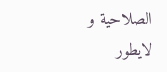الصلاحية و لايطور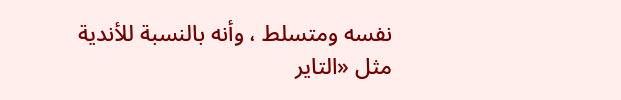نفسه ومتسلط ، وأنه بالنسبة للأندية مثل «التاير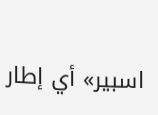اسبير» أي إطار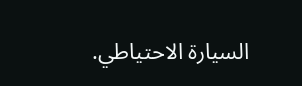السيارة الاحتياطي.